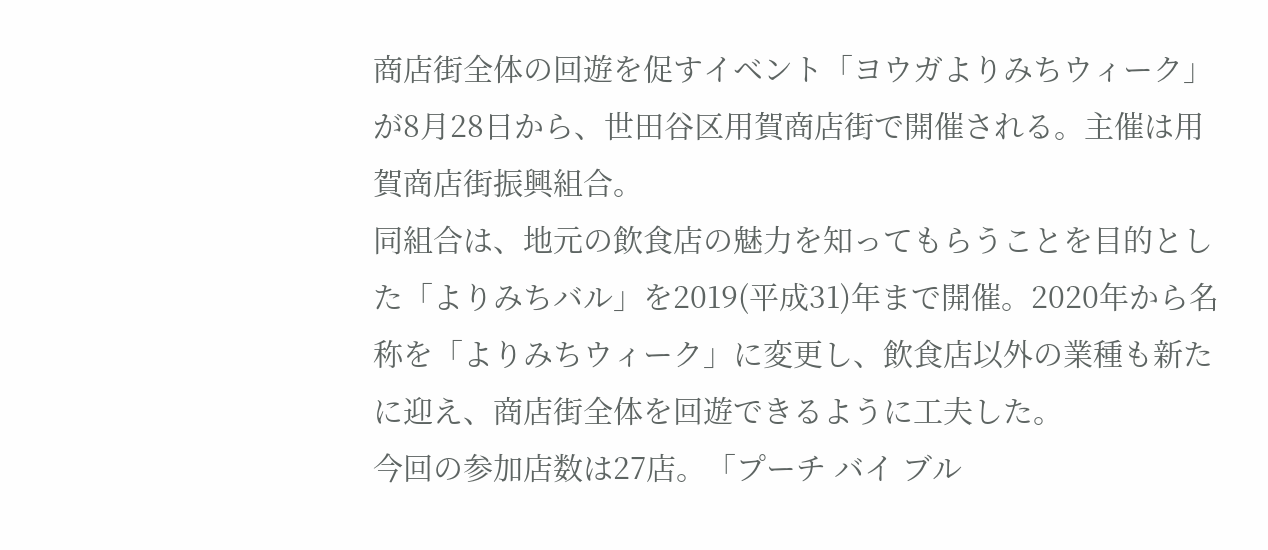商店街全体の回遊を促すイベント「ヨウガよりみちウィーク」が8月28日から、世田谷区用賀商店街で開催される。主催は用賀商店街振興組合。
同組合は、地元の飲食店の魅力を知ってもらうことを目的とした「よりみちバル」を2019(平成31)年まで開催。2020年から名称を「よりみちウィーク」に変更し、飲食店以外の業種も新たに迎え、商店街全体を回遊できるように工夫した。
今回の参加店数は27店。「プーチ バイ ブル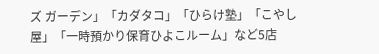ズ ガーデン」「カダタコ」「ひらけ塾」「こやし屋」「一時預かり保育ひよこルーム」など5店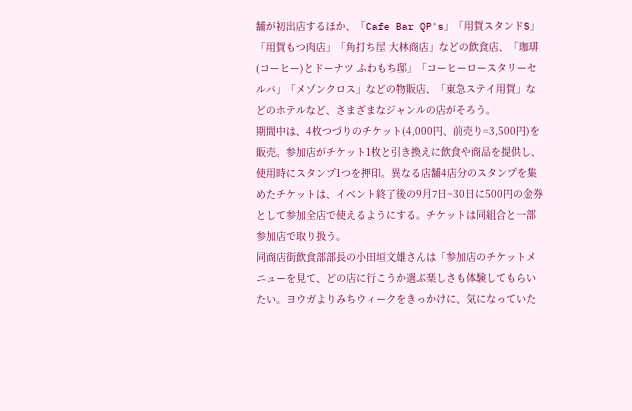舗が初出店するほか、「Cafe Bar QP's」「用賀スタンドS」「用賀もつ肉店」「角打ち屋 大林商店」などの飲食店、「珈琲(コーヒー)とドーナツ ふわもち邸」「コーヒーロースタリーセルバ」「メゾンクロス」などの物販店、「東急ステイ用賀」などのホテルなど、さまざまなジャンルの店がそろう。
期間中は、4枚つづりのチケット(4,000円、前売り=3,500円)を販売。参加店がチケット1枚と引き換えに飲食や商品を提供し、使用時にスタンプ1つを押印。異なる店舗4店分のスタンプを集めたチケットは、イベント終了後の9月7日~30日に500円の金券として参加全店で使えるようにする。チケットは同組合と一部参加店で取り扱う。
同商店街飲食部部長の小田垣文雄さんは「参加店のチケットメニューを見て、どの店に行こうか選ぶ楽しさも体験してもらいたい。ヨウガよりみちウィークをきっかけに、気になっていた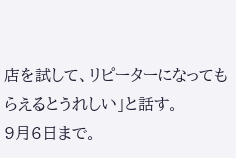店を試して、リピーターになってもらえるとうれしい」と話す。
9月6日まで。